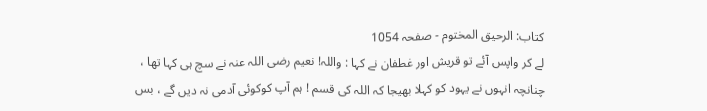کتاب: الرحیق المختوم - صفحہ 1054
لے کر واپس آئے تو قریش اور غطفان نے کہا : واللہ! نعیم رضی اللہ عنہ نے سچ ہی کہا تھا ، چنانچہ انہوں نے یہود کو کہلا بھیجا کہ اللہ کی قسم ! ہم آپ کوکوئی آدمی نہ دیں گے ، بس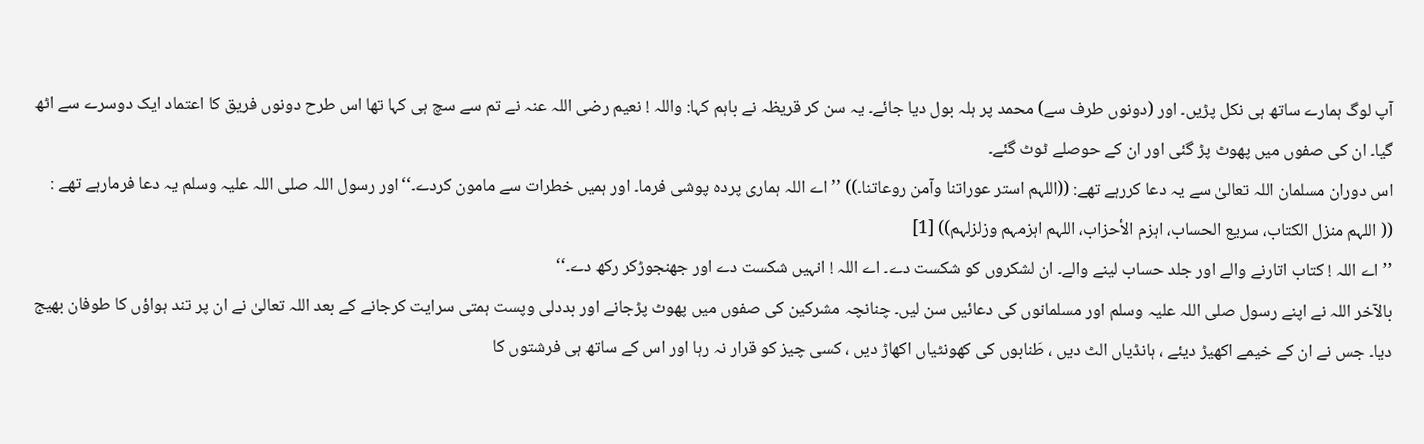آپ لوگ ہمارے ساتھ ہی نکل پڑیں۔ اور (دونوں طرف سے) محمد پر ہلہ بول دیا جائے۔ یہ سن کر قریظہ نے باہم کہا: واللہ ! نعیم رضی اللہ عنہ نے تم سے سچ ہی کہا تھا اس طرح دونوں فریق کا اعتماد ایک دوسرے سے اٹھ گیا۔ ان کی صفوں میں پھوٹ پڑ گئی اور ان کے حوصلے ٹوٹ گئے۔
اس دوران مسلمان اللہ تعالیٰ سے یہ دعا کررہے تھے: ((اللہم استر عوراتنا وآمن روعاتنا۔)) ’’اے اللہ ہماری پردہ پوشی فرما۔ اور ہمیں خطرات سے مامون کردے۔‘‘اور رسول اللہ صلی اللہ علیہ وسلم یہ دعا فرمارہے تھے :
(( اللہم منزل الکتاب، سریع الحساب، اہزم الأحزاب، اللہم اہزمہم وزلزلہم)) [1]
’’اے اللہ ! کتاب اتارنے والے اور جلد حساب لینے والے۔ ان لشکروں کو شکست دے۔ اے اللہ ! انہیں شکست دے اور جھنجوڑکر رکھ دے۔‘‘
بالآخر اللہ نے اپنے رسول صلی اللہ علیہ وسلم اور مسلمانوں کی دعائیں سن لیں۔ چنانچہ مشرکین کی صفوں میں پھوٹ پڑجانے اور بددلی وپست ہمتی سرایت کرجانے کے بعد اللہ تعالیٰ نے ان پر تند ہواؤں کا طوفان بھیج دیا۔ جس نے ان کے خیمے اکھیڑ دیئے ، ہانڈیاں الٹ دیں ، طَنابوں کی کھونٹیاں اکھاڑ دیں ، کسی چیز کو قرار نہ رہا اور اس کے ساتھ ہی فرشتوں کا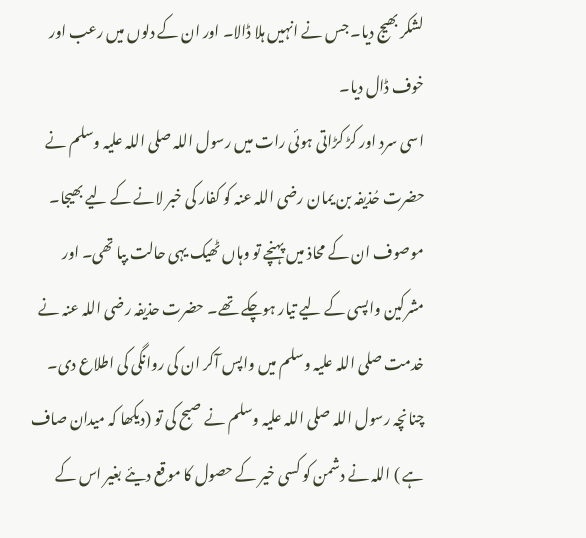لشکر بھیج دیا۔ جس نے انہیں ہلا ڈالا۔ اور ان کے دلوں میں رعب اور خوف ڈال دیا۔
اسی سرد اور کڑ کڑاتی ہوئی رات میں رسول اللہ صلی اللہ علیہ وسلم نے حضرت حُذیفہ بن یمان رضی اللہ عنہ کو کفار کی خبر لانے کے لیے بھیجا۔ موصوف ان کے محاذ میں پہنچے تو وہاں ٹھیک یہی حالت بپا تھی۔ اور مشرکین واپسی کے لیے تیار ہوچکے تھے۔ حضرت حذیفہ رضی اللہ عنہ نے خدمت صلی اللہ علیہ وسلم میں واپس آکر ان کی روانگی کی اطلاع دی۔ چنانچہ رسول اللہ صلی اللہ علیہ وسلم نے صبح کی تو (دیکھا کہ میدان صاف ہے ) اللہ نے دشمن کو کسی خیر کے حصول کا موقع دیئے بغیر اس کے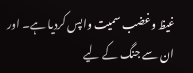غیظ وغضب سمیت واپس کردیا ہے۔ اور ان سے جنگ کے لیے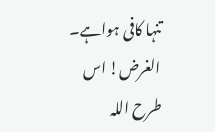تنہا کافی ہواہے۔ الغرض! اس طرح اللہ